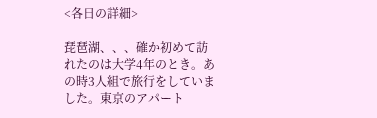<各日の詳細>

琵琶湖、、、確か初めて訪れたのは大学4年のとき。あの時3人組で旅行をしていました。東京のアパート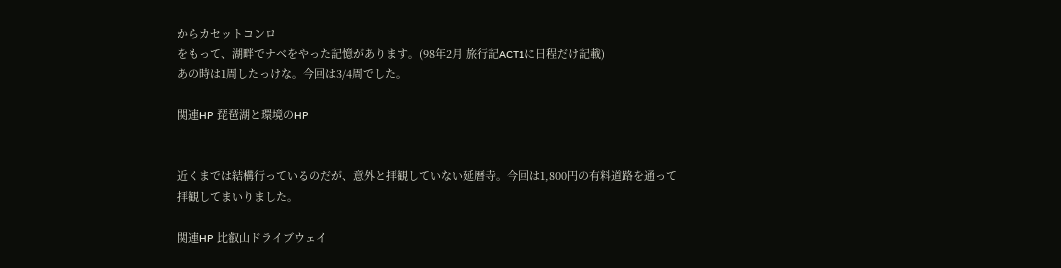からカセットコンロ
をもって、湖畔でナベをやった記憶があります。(98年2月 旅行記ACT1に日程だけ記載)
あの時は1周したっけな。今回は3/4周でした。

関連HP  琵琶湖と環境のHP


近くまでは結構行っているのだが、意外と拝観していない延暦寺。今回は1,800円の有料道路を通って
拝観してまいりました。

関連HP  比叡山ドライブウェイ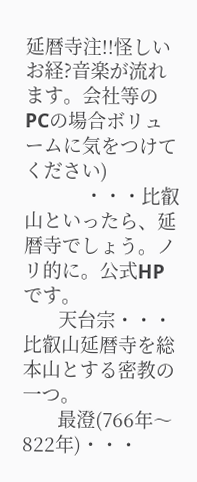延暦寺注!!怪しいお経?音楽が流れます。会社等のPCの場合ボリュームに気をつけてください)
            ・・・比叡山といったら、延暦寺でしょう。ノリ的に。公式HPです。
       天台宗・・・比叡山延暦寺を総本山とする密教の一つ。
       最澄(766年〜822年)・・・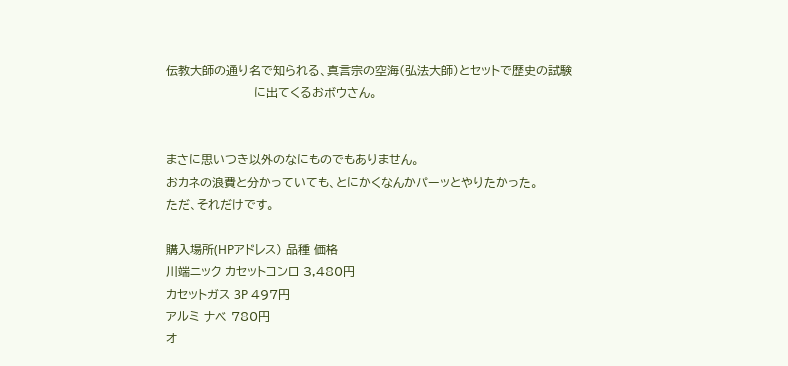伝教大師の通り名で知られる、真言宗の空海(弘法大師)とセットで歴史の試験
                      に出てくるおボウさん。


まさに思いつき以外のなにものでもありません。
おカネの浪費と分かっていても、とにかくなんかパーッとやりたかった。
ただ、それだけです。

購入場所(HPアドレス) 品種 価格
川端ニック カセットコンロ 3,480円
カセットガス 3P 497円
アルミ ナベ 780円
オ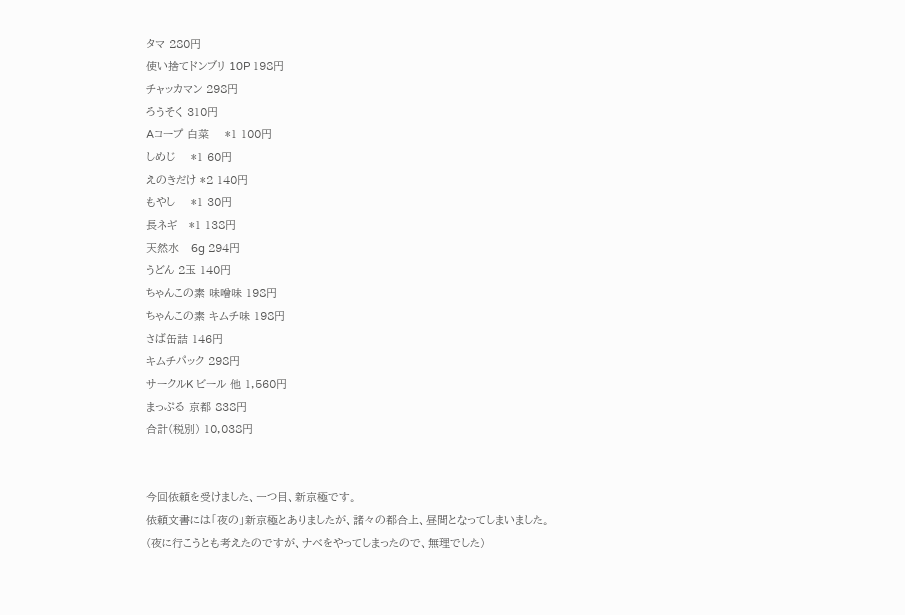タマ 280円
使い捨てドンブリ 10P 198円
チャッカマン 298円
ろうそく 310円
Aコープ 白菜    *1 100円
しめじ    *1 60円
えのきだけ *2 140円
もやし    *1 30円
長ネギ   *1 138円
天然水   6g 294円
うどん 2玉 140円
ちゃんこの素 味噌味 198円
ちゃんこの素 キムチ味 198円
さば缶詰 146円
キムチパック 298円
サークルK ビール 他 1,560円
まっぷる 京都 838円
合計(税別) 10,038円


今回依頼を受けました、一つ目、新京極です。
依頼文書には「夜の」新京極とありましたが、諸々の都合上、昼間となってしまいました。
(夜に行こうとも考えたのですが、ナベをやってしまったので、無理でした)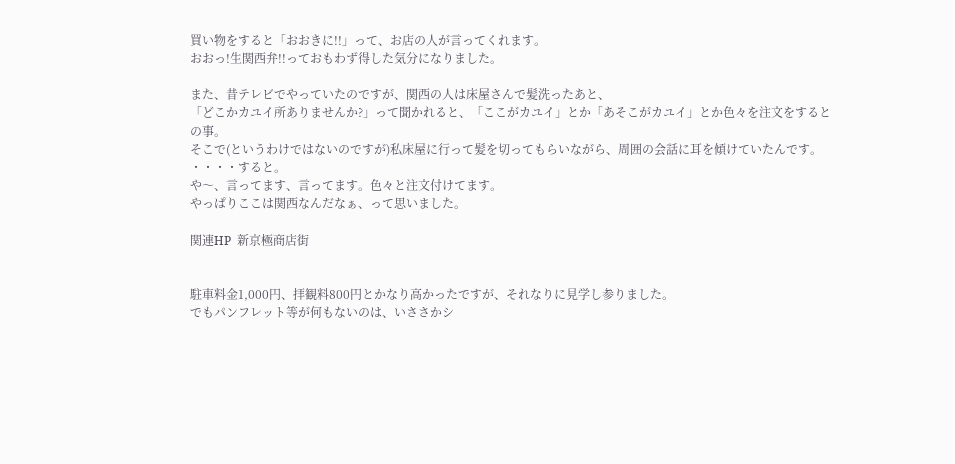買い物をすると「おおきに!!」って、お店の人が言ってくれます。
おおっ!生関西弁!!っておもわず得した気分になりました。

また、昔テレビでやっていたのですが、関西の人は床屋さんで髪洗ったあと、
「どこかカユイ所ありませんか?」って聞かれると、「ここがカユイ」とか「あそこがカユイ」とか色々を注文をするとの事。
そこで(というわけではないのですが)私床屋に行って髪を切ってもらいながら、周囲の会話に耳を傾けていたんです。
・・・・すると。
や〜、言ってます、言ってます。色々と注文付けてます。
やっぱりここは関西なんだなぁ、って思いました。

関連HP  新京極商店街


駐車料金1,000円、拝観料800円とかなり高かったですが、それなりに見学し参りました。
でもパンフレット等が何もないのは、いささかシ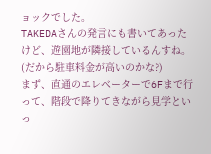ョックでした。
TAKEDAさんの発言にも書いてあったけど、遊園地が隣接しているんすね。(だから駐車料金が高いのかな?)
まず、直通のエレベーターで6Fまで行って、階段で降りてきながら見学といっ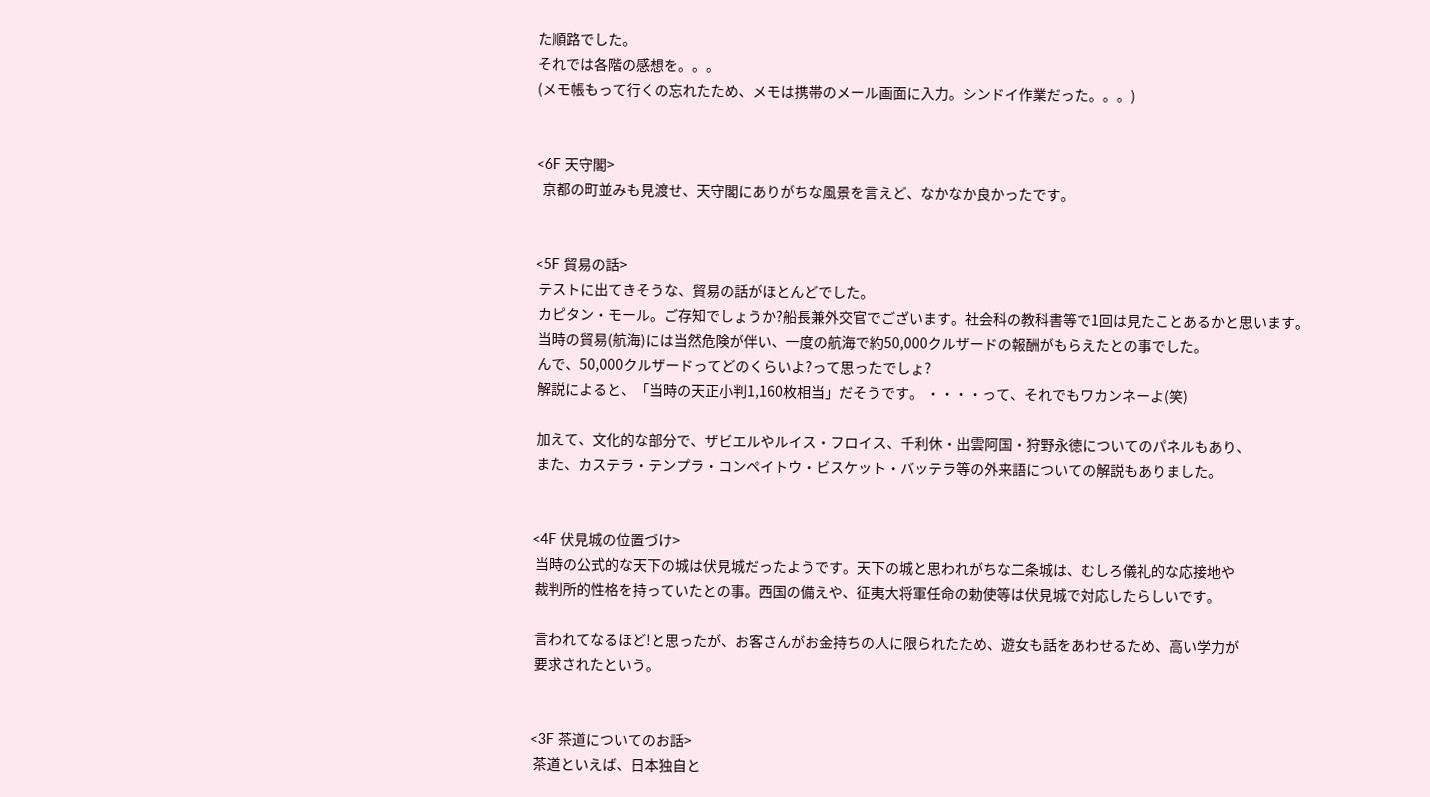た順路でした。
それでは各階の感想を。。。
(メモ帳もって行くの忘れたため、メモは携帯のメール画面に入力。シンドイ作業だった。。。)


<6F 天守閣>
  京都の町並みも見渡せ、天守閣にありがちな風景を言えど、なかなか良かったです。


<5F 貿易の話>
 テストに出てきそうな、貿易の話がほとんどでした。
 カピタン・モール。ご存知でしょうか?船長兼外交官でございます。社会科の教科書等で1回は見たことあるかと思います。
 当時の貿易(航海)には当然危険が伴い、一度の航海で約50,000クルザードの報酬がもらえたとの事でした。
 んで、50,000クルザードってどのくらいよ?って思ったでしょ?
 解説によると、「当時の天正小判1,160枚相当」だそうです。 ・・・・って、それでもワカンネーよ(笑)

 加えて、文化的な部分で、ザビエルやルイス・フロイス、千利休・出雲阿国・狩野永徳についてのパネルもあり、
 また、カステラ・テンプラ・コンペイトウ・ビスケット・バッテラ等の外来語についての解説もありました。


<4F 伏見城の位置づけ>
 当時の公式的な天下の城は伏見城だったようです。天下の城と思われがちな二条城は、むしろ儀礼的な応接地や
 裁判所的性格を持っていたとの事。西国の備えや、征夷大将軍任命の勅使等は伏見城で対応したらしいです。

 言われてなるほど!と思ったが、お客さんがお金持ちの人に限られたため、遊女も話をあわせるため、高い学力が
 要求されたという。


<3F 茶道についてのお話>
 茶道といえば、日本独自と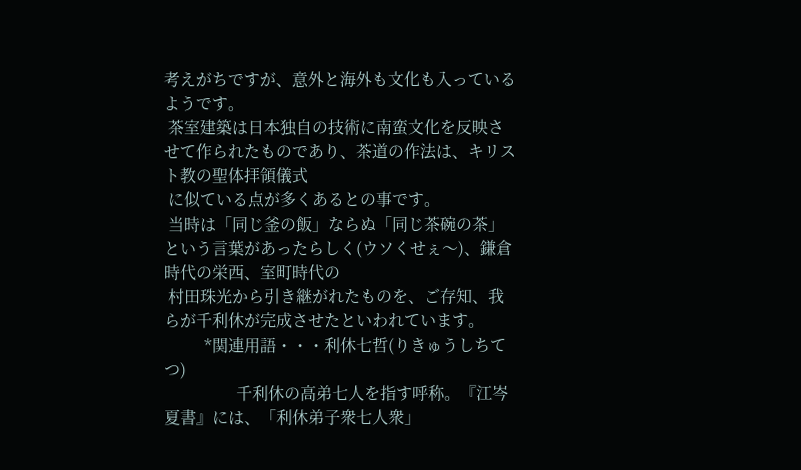考えがちですが、意外と海外も文化も入っているようです。
 茶室建築は日本独自の技術に南蛮文化を反映させて作られたものであり、茶道の作法は、キリスト教の聖体拝領儀式
 に似ている点が多くあるとの事です。
 当時は「同じ釜の飯」ならぬ「同じ茶碗の茶」という言葉があったらしく(ウソくせぇ〜)、鎌倉時代の栄西、室町時代の
 村田珠光から引き継がれたものを、ご存知、我らが千利休が完成させたといわれています。
          *関連用語・・・利休七哲(りきゅうしちてつ)
                  千利休の高弟七人を指す呼称。『江岑夏書』には、「利休弟子衆七人衆」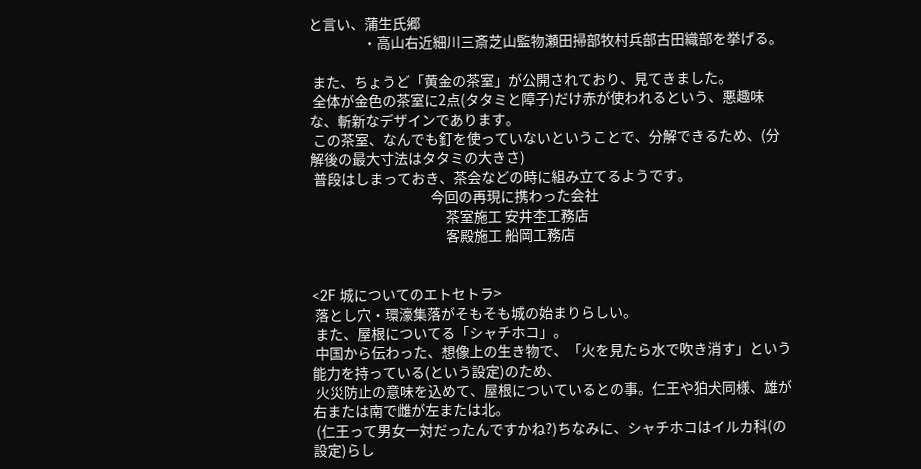と言い、蒲生氏郷
                  ・高山右近細川三斎芝山監物瀬田掃部牧村兵部古田織部を挙げる。

 また、ちょうど「黄金の茶室」が公開されており、見てきました。
 全体が金色の茶室に2点(タタミと障子)だけ赤が使われるという、悪趣味な、斬新なデザインであります。
 この茶室、なんでも釘を使っていないということで、分解できるため、(分解後の最大寸法はタタミの大きさ)
 普段はしまっておき、茶会などの時に組み立てるようです。
                                        今回の再現に携わった会社
                                             茶室施工 安井杢工務店
                                             客殿施工 船岡工務店


<2F 城についてのエトセトラ>
 落とし穴・環濠集落がそもそも城の始まりらしい。
 また、屋根についてる「シャチホコ」。
 中国から伝わった、想像上の生き物で、「火を見たら水で吹き消す」という能力を持っている(という設定)のため、
 火災防止の意味を込めて、屋根についているとの事。仁王や狛犬同様、雄が右または南で雌が左または北。
 (仁王って男女一対だったんですかね?)ちなみに、シャチホコはイルカ科(の設定)らし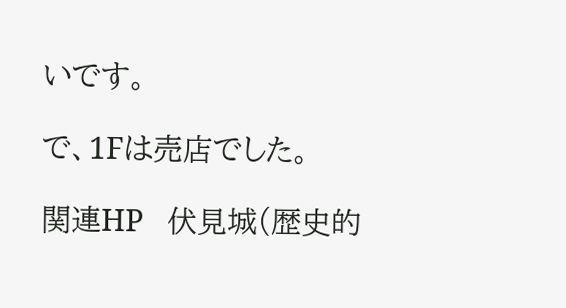いです。

で、1Fは売店でした。

関連HP   伏見城(歴史的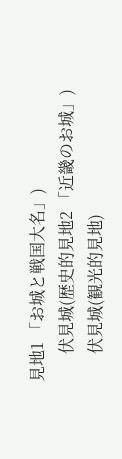見地1 「お城と戦国大名」)
       伏見城(歴史的見地2 「近畿のお城」)
       伏見城(観光的見地)